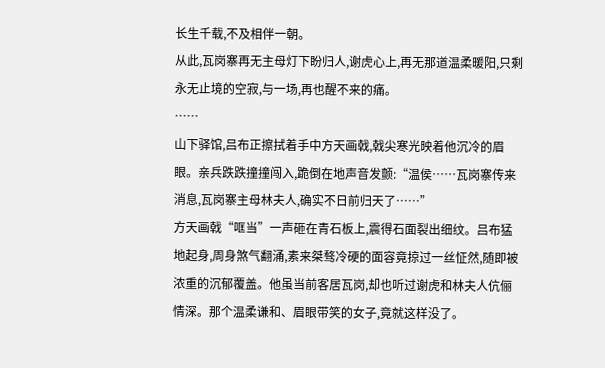长生千载,不及相伴一朝。
从此,瓦岗寨再无主母灯下盼归人,谢虎心上,再无那道温柔暖阳,只剩永无止境的空寂,与一场,再也醒不来的痛。
……
山下驿馆,吕布正擦拭着手中方天画戟,戟尖寒光映着他沉冷的眉眼。亲兵跌跌撞撞闯入,跪倒在地声音发颤:“温侯……瓦岗寨传来消息,瓦岗寨主母林夫人,确实不日前归天了……”
方天画戟“哐当”一声砸在青石板上,震得石面裂出细纹。吕布猛地起身,周身煞气翻涌,素来桀骜冷硬的面容竟掠过一丝怔然,随即被浓重的沉郁覆盖。他虽当前客居瓦岗,却也听过谢虎和林夫人伉俪情深。那个温柔谦和、眉眼带笑的女子,竟就这样没了。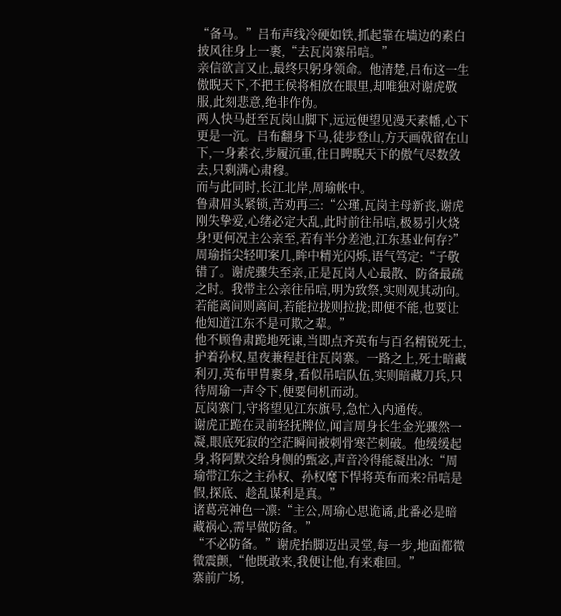“备马。”吕布声线冷硬如铁,抓起靠在墙边的素白披风往身上一裹,“去瓦岗寨吊唁。”
亲信欲言又止,最终只躬身领命。他清楚,吕布这一生傲睨天下,不把王侯将相放在眼里,却唯独对谢虎敬服,此刻悲意,绝非作伪。
两人快马赶至瓦岗山脚下,远远便望见漫天素幡,心下更是一沉。吕布翻身下马,徒步登山,方天画戟留在山下,一身素衣,步履沉重,往日睥睨天下的傲气尽数敛去,只剩满心肃穆。
而与此同时,长江北岸,周瑜帐中。
鲁肃眉头紧锁,苦劝再三:“公瑾,瓦岗主母新丧,谢虎刚失挚爱,心绪必定大乱,此时前往吊唁,极易引火烧身!更何况主公亲至,若有半分差池,江东基业何存?”
周瑜指尖轻叩案几,眸中精光闪烁,语气笃定:“子敬错了。谢虎骤失至亲,正是瓦岗人心最散、防备最疏之时。我带主公亲往吊唁,明为致祭,实则观其动向。若能离间则离间,若能拉拢则拉拢;即便不能,也要让他知道江东不是可欺之辈。”
他不顾鲁肃跪地死谏,当即点齐英布与百名精锐死士,护着孙权,星夜兼程赶往瓦岗寨。一路之上,死士暗藏利刃,英布甲胄裹身,看似吊唁队伍,实则暗藏刀兵,只待周瑜一声令下,便要伺机而动。
瓦岗寨门,守将望见江东旗号,急忙入内通传。
谢虎正跪在灵前轻抚牌位,闻言周身长生金光骤然一凝,眼底死寂的空茫瞬间被刺骨寒芒刺破。他缓缓起身,将阿默交给身侧的甄宓,声音冷得能凝出冰:“周瑜带江东之主孙权、孙权麾下悍将英布而来?吊唁是假,探底、趁乱谋利是真。”
诸葛亮神色一凛:“主公,周瑜心思诡谲,此番必是暗藏祸心,需早做防备。”
“不必防备。”谢虎抬脚迈出灵堂,每一步,地面都微微震颤,“他既敢来,我便让他,有来难回。”
寨前广场,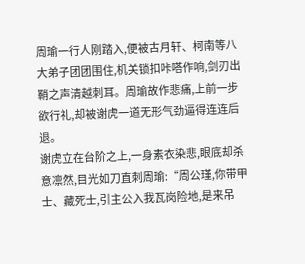周瑜一行人刚踏入,便被古月轩、柯南等八大弟子团团围住,机关锁扣咔嗒作响,剑刃出鞘之声清越刺耳。周瑜故作悲痛,上前一步欲行礼,却被谢虎一道无形气劲逼得连连后退。
谢虎立在台阶之上,一身素衣染悲,眼底却杀意凛然,目光如刀直刺周瑜:“周公瑾,你带甲士、藏死士,引主公入我瓦岗险地,是来吊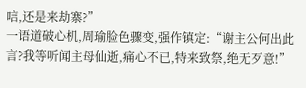唁,还是来劫寨?”
一语道破心机,周瑜脸色骤变,强作镇定:“谢主公何出此言?我等听闻主母仙逝,痛心不已,特来致祭,绝无歹意!”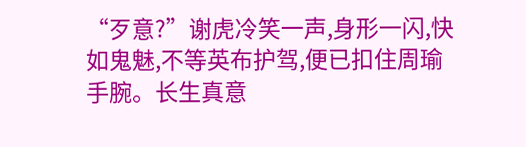“歹意?”谢虎冷笑一声,身形一闪,快如鬼魅,不等英布护驾,便已扣住周瑜手腕。长生真意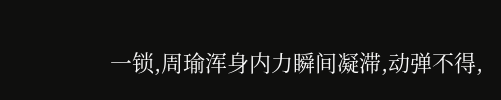一锁,周瑜浑身内力瞬间凝滞,动弹不得,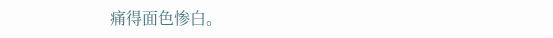痛得面色惨白。